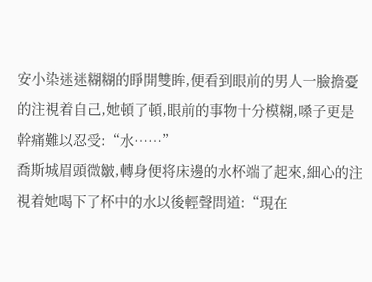安小染迷迷糊糊的睜開雙眸,便看到眼前的男人一臉擔憂的注視着自己,她頓了頓,眼前的事物十分模糊,嗓子更是幹痛難以忍受:“水……”
喬斯城眉頭微皺,轉身便将床邊的水杯端了起來,細心的注視着她喝下了杯中的水以後輕聲問道:“現在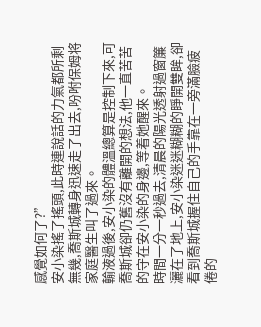感覺如何了?”
安小染搖了搖頭,此時連說話的力氣都所剩無幾,喬斯城轉身迅速走了出去,吩咐保姆将家庭醫生叫了過來。
輸液過後,安小染的體溫總算是控制下來,可喬斯城卻仍舊沒有離開的想法,他一直苦苦的守在安小染的身邊,等着她醒來。
時間一分一秒過去,清晨的陽光透射過窗簾灑在了地上,安小染迷迷糊糊的睜開雙眸,卻看到喬斯城握住自己的手靠在一旁滿臉疲倦的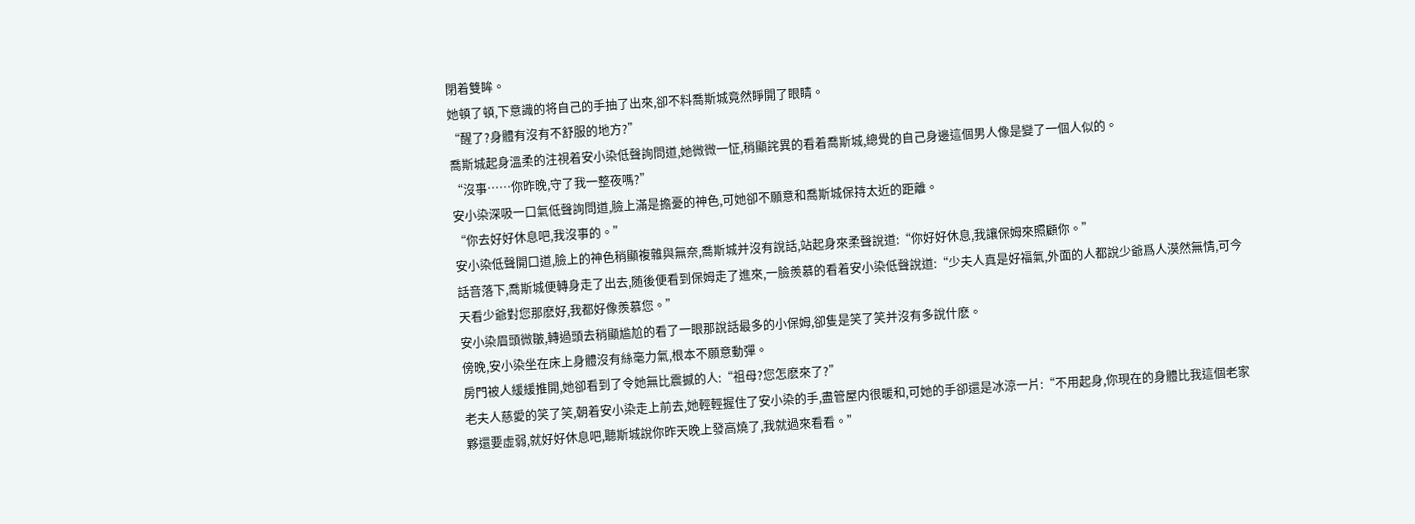閉着雙眸。
她頓了頓,下意識的将自己的手抽了出來,卻不料喬斯城竟然睜開了眼睛。
“醒了?身體有沒有不舒服的地方?”
喬斯城起身溫柔的注視着安小染低聲詢問道,她微微一怔,稍顯詫異的看着喬斯城,總覺的自己身邊這個男人像是變了一個人似的。
“沒事……你昨晚,守了我一整夜嗎?”
安小染深吸一口氣低聲詢問道,臉上滿是擔憂的神色,可她卻不願意和喬斯城保持太近的距離。
“你去好好休息吧,我沒事的。”
安小染低聲開口道,臉上的神色稍顯複雜與無奈,喬斯城并沒有說話,站起身來柔聲說道:“你好好休息,我讓保姆來照顧你。”
話音落下,喬斯城便轉身走了出去,随後便看到保姆走了進來,一臉羨慕的看着安小染低聲說道:“少夫人真是好福氣,外面的人都說少爺爲人漠然無情,可今天看少爺對您那麽好,我都好像羨慕您。”
安小染眉頭微皺,轉過頭去稍顯尴尬的看了一眼那說話最多的小保姆,卻隻是笑了笑并沒有多說什麽。
傍晚,安小染坐在床上身體沒有絲毫力氣,根本不願意動彈。
房門被人緩緩推開,她卻看到了令她無比震撼的人:“祖母?您怎麽來了?”
老夫人慈愛的笑了笑,朝着安小染走上前去,她輕輕握住了安小染的手,盡管屋内很暖和,可她的手卻還是冰涼一片:“不用起身,你現在的身體比我這個老家夥還要虛弱,就好好休息吧,聽斯城說你昨天晚上發高燒了,我就過來看看。”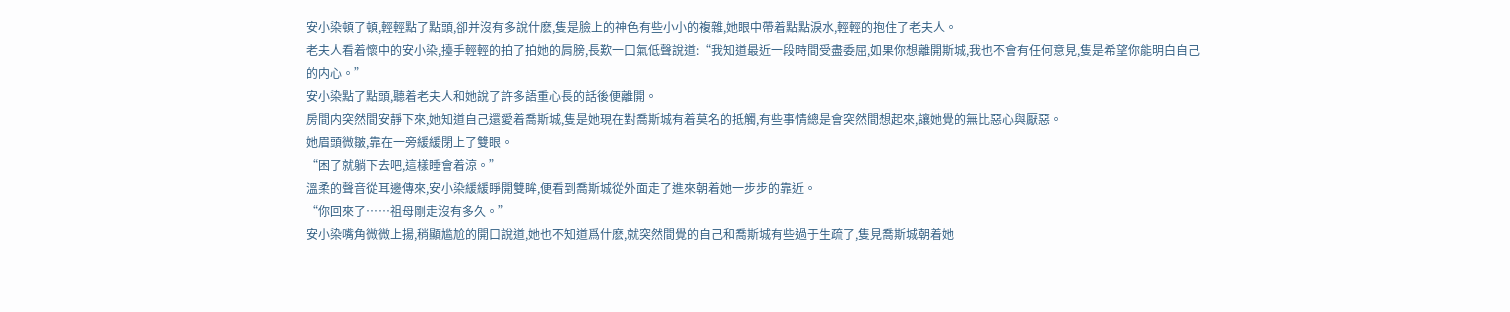安小染頓了頓,輕輕點了點頭,卻并沒有多說什麽,隻是臉上的神色有些小小的複雜,她眼中帶着點點淚水,輕輕的抱住了老夫人。
老夫人看着懷中的安小染,擡手輕輕的拍了拍她的肩膀,長歎一口氣低聲說道:“我知道最近一段時間受盡委屈,如果你想離開斯城,我也不會有任何意見,隻是希望你能明白自己的内心。”
安小染點了點頭,聽着老夫人和她說了許多語重心長的話後便離開。
房間内突然間安靜下來,她知道自己還愛着喬斯城,隻是她現在對喬斯城有着莫名的抵觸,有些事情總是會突然間想起來,讓她覺的無比惡心與厭惡。
她眉頭微皺,靠在一旁緩緩閉上了雙眼。
“困了就躺下去吧,這樣睡會着涼。”
溫柔的聲音從耳邊傳來,安小染緩緩睜開雙眸,便看到喬斯城從外面走了進來朝着她一步步的靠近。
“你回來了……祖母剛走沒有多久。”
安小染嘴角微微上揚,稍顯尴尬的開口說道,她也不知道爲什麽,就突然間覺的自己和喬斯城有些過于生疏了,隻見喬斯城朝着她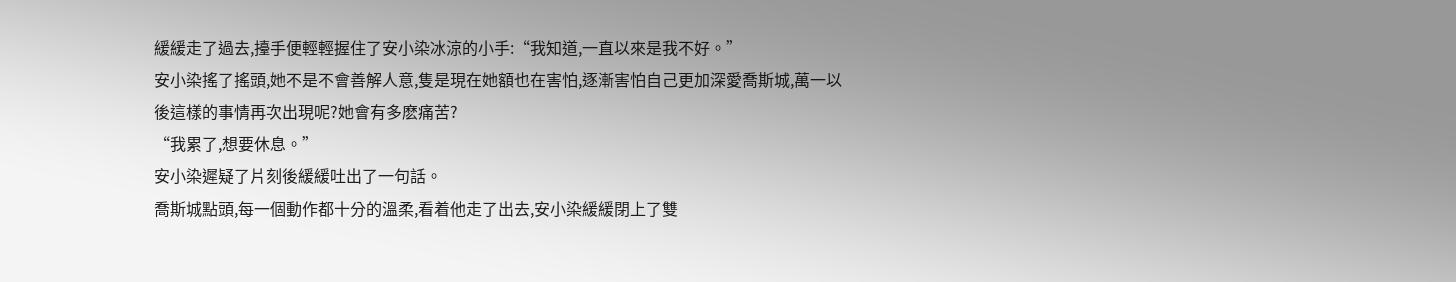緩緩走了過去,擡手便輕輕握住了安小染冰涼的小手:“我知道,一直以來是我不好。”
安小染搖了搖頭,她不是不會善解人意,隻是現在她額也在害怕,逐漸害怕自己更加深愛喬斯城,萬一以後這樣的事情再次出現呢?她會有多麽痛苦?
“我累了,想要休息。”
安小染遲疑了片刻後緩緩吐出了一句話。
喬斯城點頭,每一個動作都十分的溫柔,看着他走了出去,安小染緩緩閉上了雙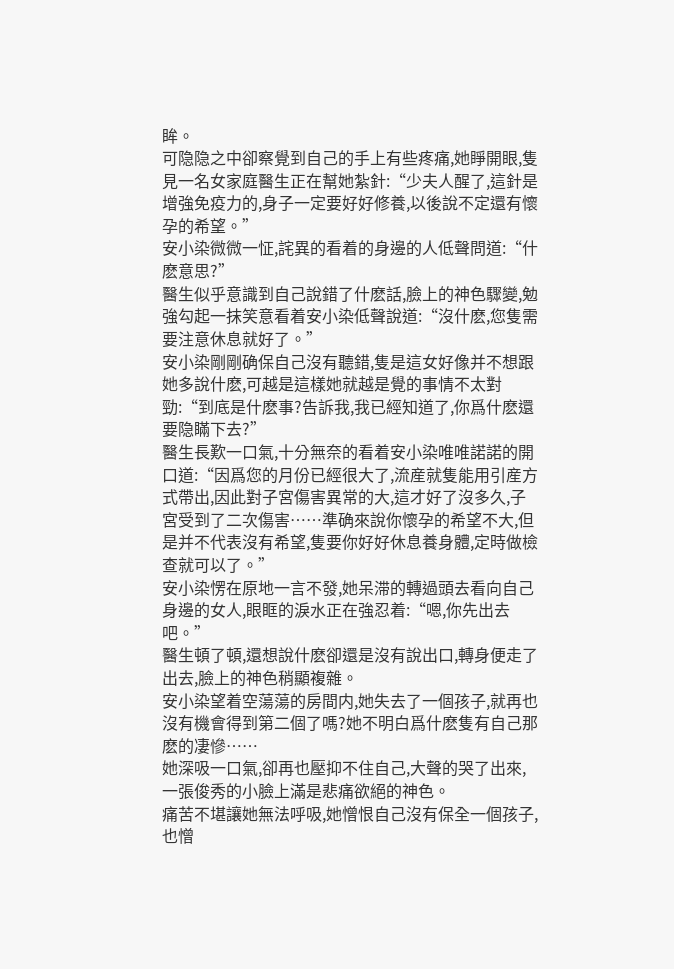眸。
可隐隐之中卻察覺到自己的手上有些疼痛,她睜開眼,隻見一名女家庭醫生正在幫她紮針:“少夫人醒了,這針是增強免疫力的,身子一定要好好修養,以後說不定還有懷孕的希望。”
安小染微微一怔,詫異的看着的身邊的人低聲問道:“什麽意思?”
醫生似乎意識到自己說錯了什麽話,臉上的神色驟變,勉強勾起一抹笑意看着安小染低聲說道:“沒什麽,您隻需要注意休息就好了。”
安小染剛剛确保自己沒有聽錯,隻是這女好像并不想跟她多說什麽,可越是這樣她就越是覺的事情不太對勁:“到底是什麽事?告訴我,我已經知道了,你爲什麽還要隐瞞下去?”
醫生長歎一口氣,十分無奈的看着安小染唯唯諾諾的開口道:“因爲您的月份已經很大了,流産就隻能用引産方式帶出,因此對子宮傷害異常的大,這才好了沒多久,子宮受到了二次傷害……準确來說你懷孕的希望不大,但是并不代表沒有希望,隻要你好好休息養身體,定時做檢查就可以了。”
安小染愣在原地一言不發,她呆滞的轉過頭去看向自己身邊的女人,眼眶的淚水正在強忍着:“嗯,你先出去吧。”
醫生頓了頓,還想說什麽卻還是沒有說出口,轉身便走了出去,臉上的神色稍顯複雜。
安小染望着空蕩蕩的房間内,她失去了一個孩子,就再也沒有機會得到第二個了嗎?她不明白爲什麽隻有自己那麽的凄慘……
她深吸一口氣,卻再也壓抑不住自己,大聲的哭了出來,一張俊秀的小臉上滿是悲痛欲絕的神色。
痛苦不堪讓她無法呼吸,她憎恨自己沒有保全一個孩子,也憎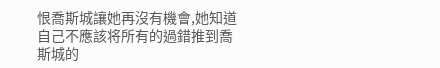恨喬斯城讓她再沒有機會,她知道自己不應該将所有的過錯推到喬斯城的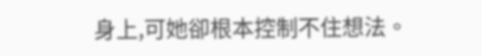身上,可她卻根本控制不住想法。